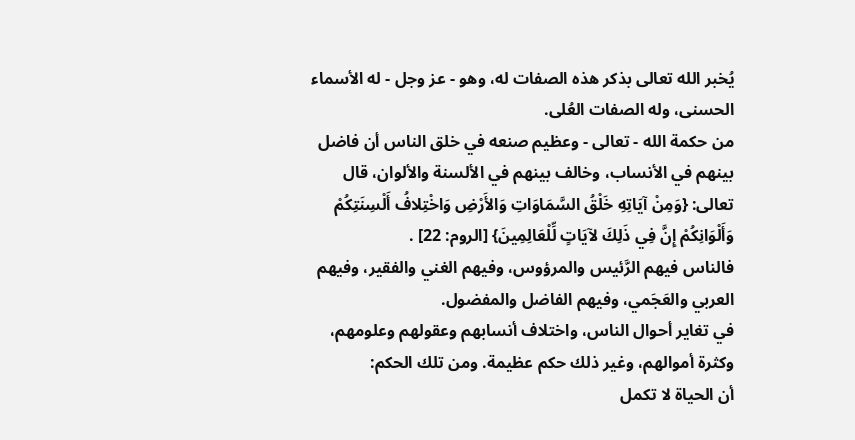يُخبر الله تعالى بذكر هذه الصفات له، وهو - عز وجل - له الأسماء الحسنى، وله الصفات العُلى.
من حكمة الله - تعالى - وعظيم صنعه في خلق الناس أن فاضل بينهم في الأنساب، وخالف بينهم في الألسنة والألوان، قال تعالى: {وَمِنْ آيَاتِهِ خَلْقُ السَّمَاوَاتِ وَالأَرْضِ وَاخْتِلافُ أَلْسِنَتِكُمْ وَأَلْوَانِكُمْ إِنَّ فِي ذَلِكَ لآيَاتٍ لِّلْعَالِمِينَ} [الروم: 22] .
فالناس فيهم الرَّئيس والمرؤوس، وفيهم الغني والفقير، وفيهم العربي والعَجَمي، وفيهم الفاضل والمفضول.
في تغاير أحوال الناس، واختلاف أنسابهم وعقولهم وعلومهم، وكثرة أموالهم، وغير ذلك حكم عظيمة. ومن تلك الحكم:
أن الحياة لا تكمل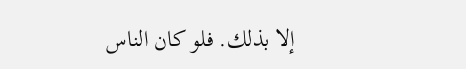إلا بذلك. فلو كان الناس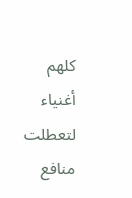كلهم أغنياء لتعطلت منافع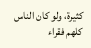كثيرة، ولو كان الناس كلهم فقراء